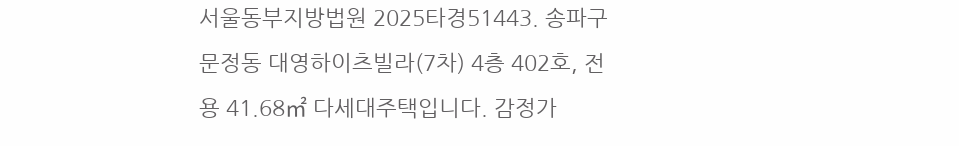서울동부지방법원 2025타경51443. 송파구 문정동 대영하이츠빌라(7차) 4층 402호, 전용 41.68㎡ 다세대주택입니다. 감정가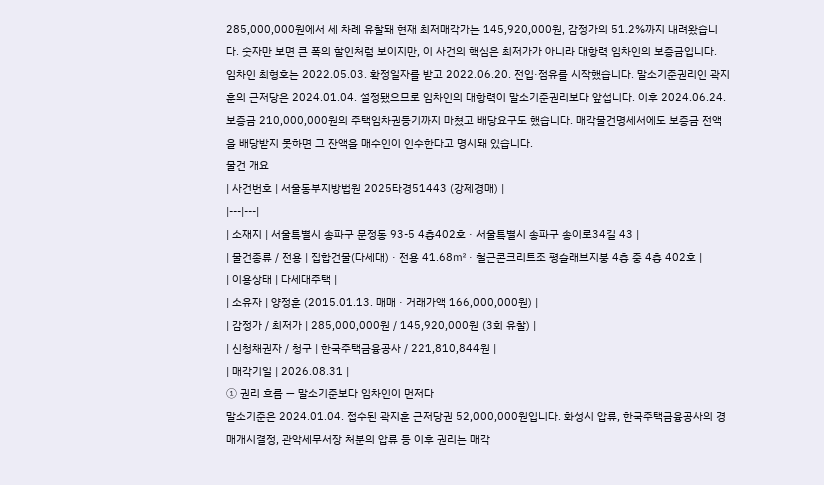285,000,000원에서 세 차례 유찰돼 현재 최저매각가는 145,920,000원, 감정가의 51.2%까지 내려왔습니다. 숫자만 보면 큰 폭의 할인처럼 보이지만, 이 사건의 핵심은 최저가가 아니라 대항력 임차인의 보증금입니다.
임차인 최형호는 2022.05.03. 확정일자를 받고 2022.06.20. 전입·점유를 시작했습니다. 말소기준권리인 곽지훈의 근저당은 2024.01.04. 설정됐으므로 임차인의 대항력이 말소기준권리보다 앞섭니다. 이후 2024.06.24. 보증금 210,000,000원의 주택임차권등기까지 마쳤고 배당요구도 했습니다. 매각물건명세서에도 보증금 전액을 배당받지 못하면 그 잔액을 매수인이 인수한다고 명시돼 있습니다.
물건 개요
| 사건번호 | 서울동부지방법원 2025타경51443 (강제경매) |
|---|---|
| 소재지 | 서울특별시 송파구 문정동 93-5 4층402호 · 서울특별시 송파구 송이로34길 43 |
| 물건종류 / 전용 | 집합건물(다세대) · 전용 41.68㎡ · 철근콘크리트조 평슬래브지붕 4층 중 4층 402호 |
| 이용상태 | 다세대주택 |
| 소유자 | 양정훈 (2015.01.13. 매매 · 거래가액 166,000,000원) |
| 감정가 / 최저가 | 285,000,000원 / 145,920,000원 (3회 유찰) |
| 신청채권자 / 청구 | 한국주택금융공사 / 221,810,844원 |
| 매각기일 | 2026.08.31 |
① 권리 흐름 — 말소기준보다 임차인이 먼저다
말소기준은 2024.01.04. 접수된 곽지훈 근저당권 52,000,000원입니다. 화성시 압류, 한국주택금융공사의 경매개시결정, 관악세무서장 처분의 압류 등 이후 권리는 매각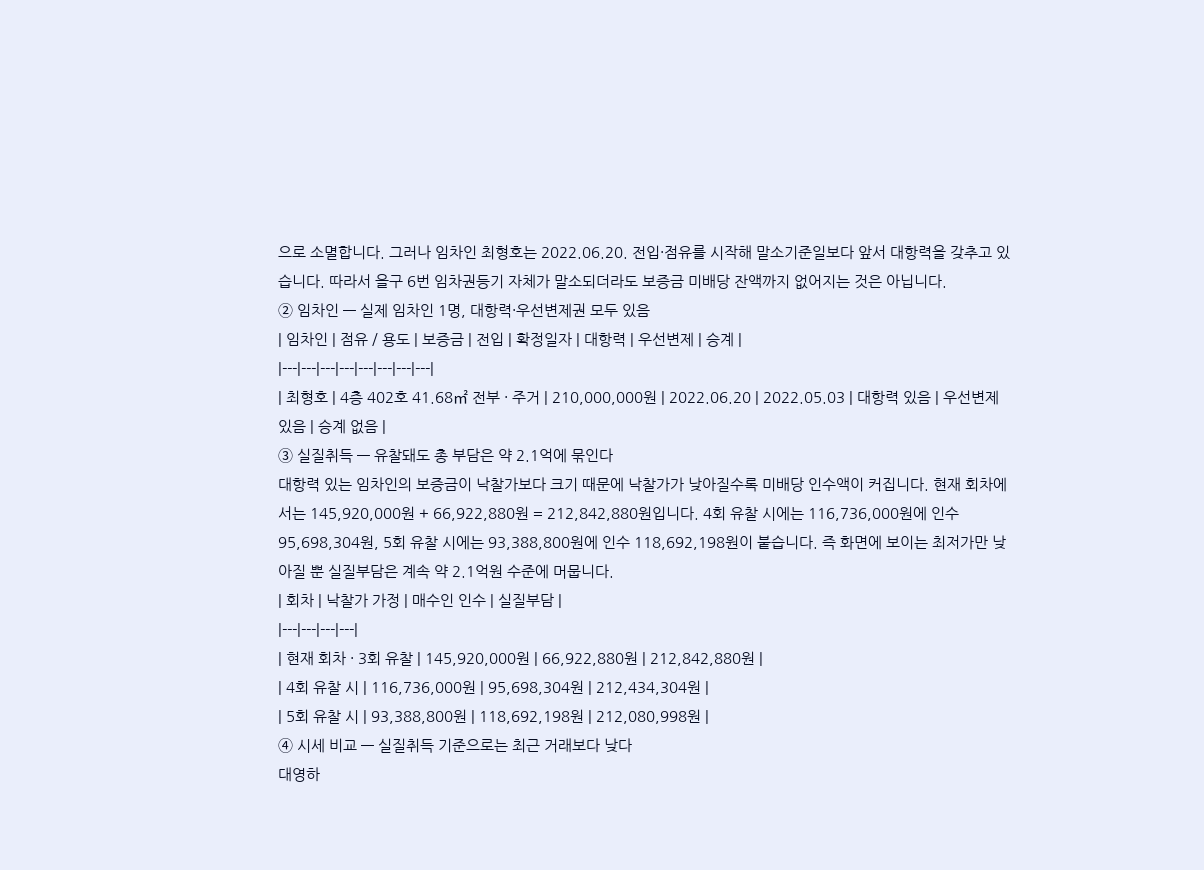으로 소멸합니다. 그러나 임차인 최형호는 2022.06.20. 전입·점유를 시작해 말소기준일보다 앞서 대항력을 갖추고 있습니다. 따라서 을구 6번 임차권등기 자체가 말소되더라도 보증금 미배당 잔액까지 없어지는 것은 아닙니다.
② 임차인 — 실제 임차인 1명, 대항력·우선변제권 모두 있음
| 임차인 | 점유 / 용도 | 보증금 | 전입 | 확정일자 | 대항력 | 우선변제 | 승계 |
|---|---|---|---|---|---|---|---|
| 최형호 | 4층 402호 41.68㎡ 전부 · 주거 | 210,000,000원 | 2022.06.20 | 2022.05.03 | 대항력 있음 | 우선변제 있음 | 승계 없음 |
③ 실질취득 — 유찰돼도 총 부담은 약 2.1억에 묶인다
대항력 있는 임차인의 보증금이 낙찰가보다 크기 때문에 낙찰가가 낮아질수록 미배당 인수액이 커집니다. 현재 회차에서는 145,920,000원 + 66,922,880원 = 212,842,880원입니다. 4회 유찰 시에는 116,736,000원에 인수 95,698,304원, 5회 유찰 시에는 93,388,800원에 인수 118,692,198원이 붙습니다. 즉 화면에 보이는 최저가만 낮아질 뿐 실질부담은 계속 약 2.1억원 수준에 머뭅니다.
| 회차 | 낙찰가 가정 | 매수인 인수 | 실질부담 |
|---|---|---|---|
| 현재 회차 · 3회 유찰 | 145,920,000원 | 66,922,880원 | 212,842,880원 |
| 4회 유찰 시 | 116,736,000원 | 95,698,304원 | 212,434,304원 |
| 5회 유찰 시 | 93,388,800원 | 118,692,198원 | 212,080,998원 |
④ 시세 비교 — 실질취득 기준으로는 최근 거래보다 낮다
대영하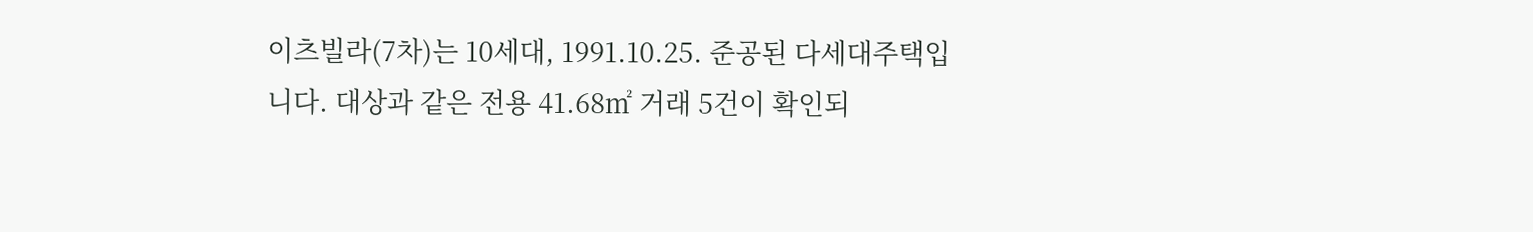이츠빌라(7차)는 10세대, 1991.10.25. 준공된 다세대주택입니다. 대상과 같은 전용 41.68㎡ 거래 5건이 확인되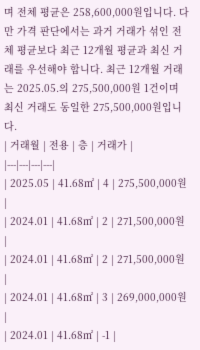며 전체 평균은 258,600,000원입니다. 다만 가격 판단에서는 과거 거래가 섞인 전체 평균보다 최근 12개월 평균과 최신 거래를 우선해야 합니다. 최근 12개월 거래는 2025.05.의 275,500,000원 1건이며 최신 거래도 동일한 275,500,000원입니다.
| 거래월 | 전용 | 층 | 거래가 |
|---|---|---|---|
| 2025.05 | 41.68㎡ | 4 | 275,500,000원 |
| 2024.01 | 41.68㎡ | 2 | 271,500,000원 |
| 2024.01 | 41.68㎡ | 2 | 271,500,000원 |
| 2024.01 | 41.68㎡ | 3 | 269,000,000원 |
| 2024.01 | 41.68㎡ | -1 |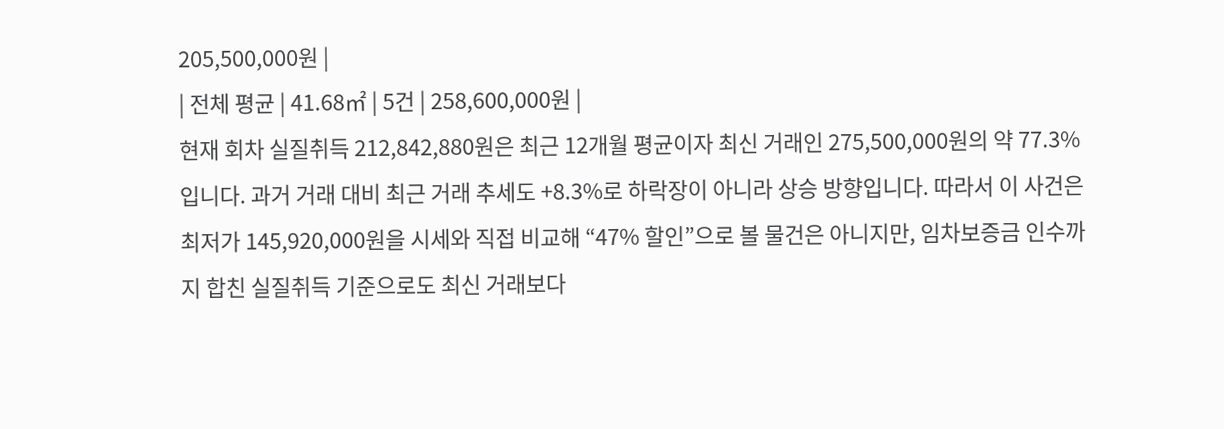205,500,000원 |
| 전체 평균 | 41.68㎡ | 5건 | 258,600,000원 |
현재 회차 실질취득 212,842,880원은 최근 12개월 평균이자 최신 거래인 275,500,000원의 약 77.3%입니다. 과거 거래 대비 최근 거래 추세도 +8.3%로 하락장이 아니라 상승 방향입니다. 따라서 이 사건은 최저가 145,920,000원을 시세와 직접 비교해 “47% 할인”으로 볼 물건은 아니지만, 임차보증금 인수까지 합친 실질취득 기준으로도 최신 거래보다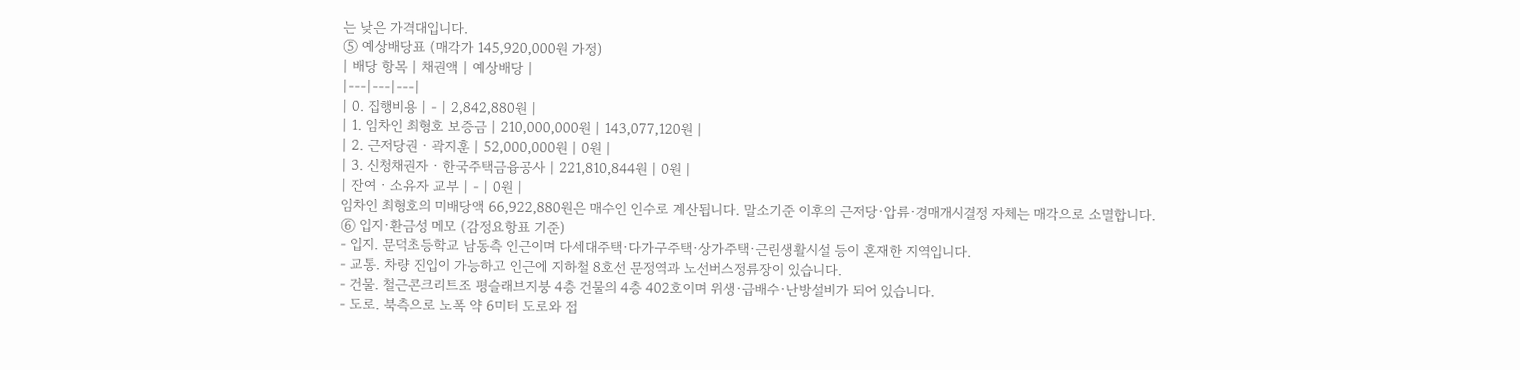는 낮은 가격대입니다.
⑤ 예상배당표 (매각가 145,920,000원 가정)
| 배당 항목 | 채권액 | 예상배당 |
|---|---|---|
| 0. 집행비용 | - | 2,842,880원 |
| 1. 임차인 최형호 보증금 | 210,000,000원 | 143,077,120원 |
| 2. 근저당권 · 곽지훈 | 52,000,000원 | 0원 |
| 3. 신청채권자 · 한국주택금융공사 | 221,810,844원 | 0원 |
| 잔여 · 소유자 교부 | - | 0원 |
임차인 최형호의 미배당액 66,922,880원은 매수인 인수로 계산됩니다. 말소기준 이후의 근저당·압류·경매개시결정 자체는 매각으로 소멸합니다.
⑥ 입지·환금성 메모 (감정요항표 기준)
- 입지. 문덕초등학교 남동측 인근이며 다세대주택·다가구주택·상가주택·근린생활시설 등이 혼재한 지역입니다.
- 교통. 차량 진입이 가능하고 인근에 지하철 8호선 문정역과 노선버스정류장이 있습니다.
- 건물. 철근콘크리트조 평슬래브지붕 4층 건물의 4층 402호이며 위생·급배수·난방설비가 되어 있습니다.
- 도로. 북측으로 노폭 약 6미터 도로와 접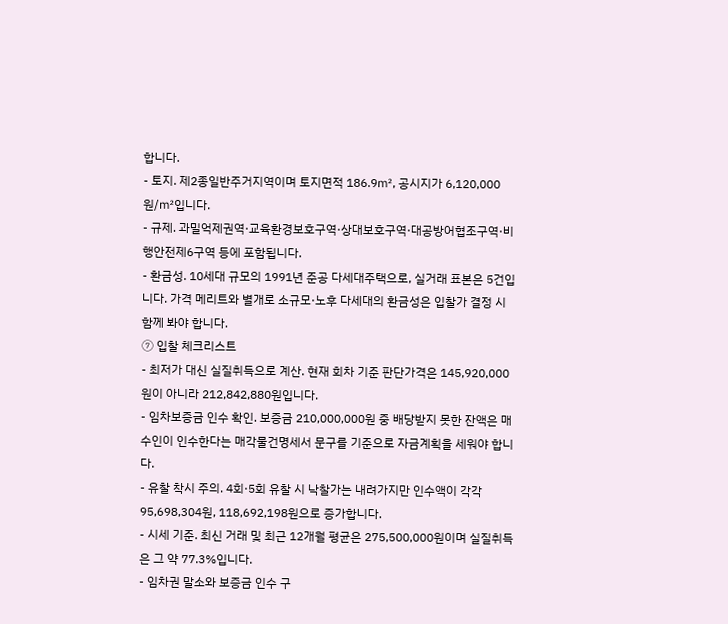합니다.
- 토지. 제2종일반주거지역이며 토지면적 186.9㎡, 공시지가 6,120,000원/㎡입니다.
- 규제. 과밀억제권역·교육환경보호구역·상대보호구역·대공방어협조구역·비행안전제6구역 등에 포함됩니다.
- 환금성. 10세대 규모의 1991년 준공 다세대주택으로, 실거래 표본은 5건입니다. 가격 메리트와 별개로 소규모·노후 다세대의 환금성은 입찰가 결정 시 함께 봐야 합니다.
⑦ 입찰 체크리스트
- 최저가 대신 실질취득으로 계산. 현재 회차 기준 판단가격은 145,920,000원이 아니라 212,842,880원입니다.
- 임차보증금 인수 확인. 보증금 210,000,000원 중 배당받지 못한 잔액은 매수인이 인수한다는 매각물건명세서 문구를 기준으로 자금계획을 세워야 합니다.
- 유찰 착시 주의. 4회·5회 유찰 시 낙찰가는 내려가지만 인수액이 각각 95,698,304원, 118,692,198원으로 증가합니다.
- 시세 기준. 최신 거래 및 최근 12개월 평균은 275,500,000원이며 실질취득은 그 약 77.3%입니다.
- 임차권 말소와 보증금 인수 구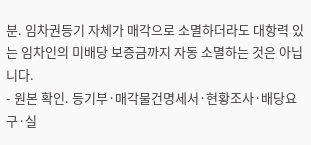분. 임차권등기 자체가 매각으로 소멸하더라도 대항력 있는 임차인의 미배당 보증금까지 자동 소멸하는 것은 아닙니다.
- 원본 확인. 등기부·매각물건명세서·현황조사·배당요구·실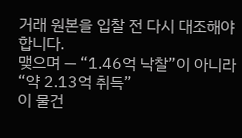거래 원본을 입찰 전 다시 대조해야 합니다.
맺으며 — “1.46억 낙찰”이 아니라 “약 2.13억 취득”
이 물건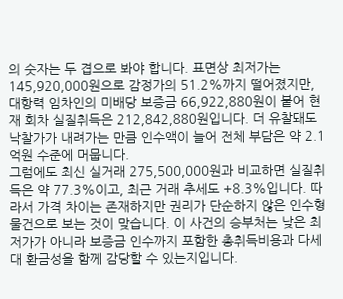의 숫자는 두 겹으로 봐야 합니다. 표면상 최저가는 145,920,000원으로 감정가의 51.2%까지 떨어졌지만, 대항력 임차인의 미배당 보증금 66,922,880원이 붙어 현재 회차 실질취득은 212,842,880원입니다. 더 유찰돼도 낙찰가가 내려가는 만큼 인수액이 늘어 전체 부담은 약 2.1억원 수준에 머뭅니다.
그럼에도 최신 실거래 275,500,000원과 비교하면 실질취득은 약 77.3%이고, 최근 거래 추세도 +8.3%입니다. 따라서 가격 차이는 존재하지만 권리가 단순하지 않은 인수형 물건으로 보는 것이 맞습니다. 이 사건의 승부처는 낮은 최저가가 아니라 보증금 인수까지 포함한 총취득비용과 다세대 환금성을 함께 감당할 수 있는지입니다.